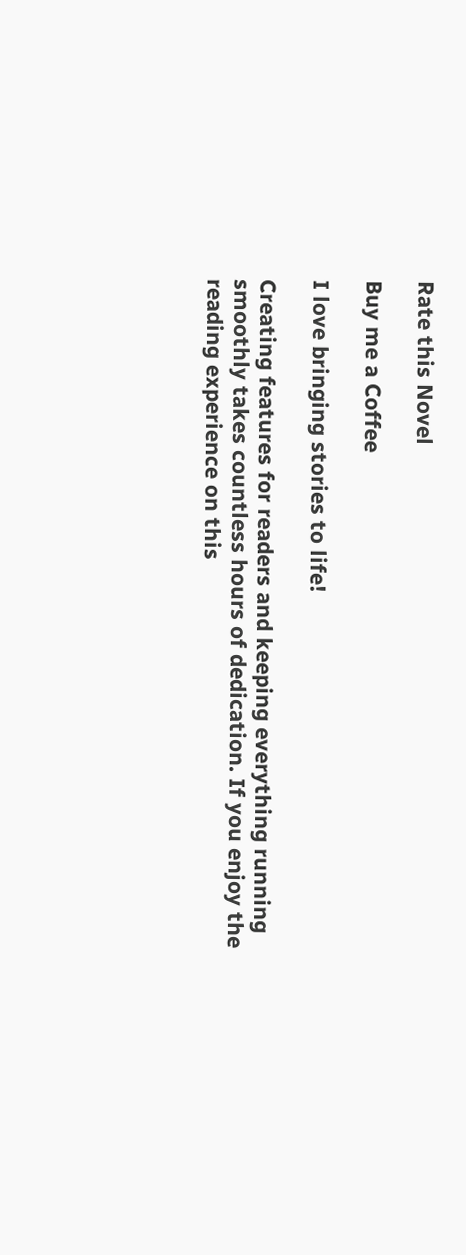Rate this Novel

Buy me a Coffee

I love bringing stories to life!

Creating features for readers and keeping everything running smoothly takes countless hours of dedication. If you enjoy the reading experience on this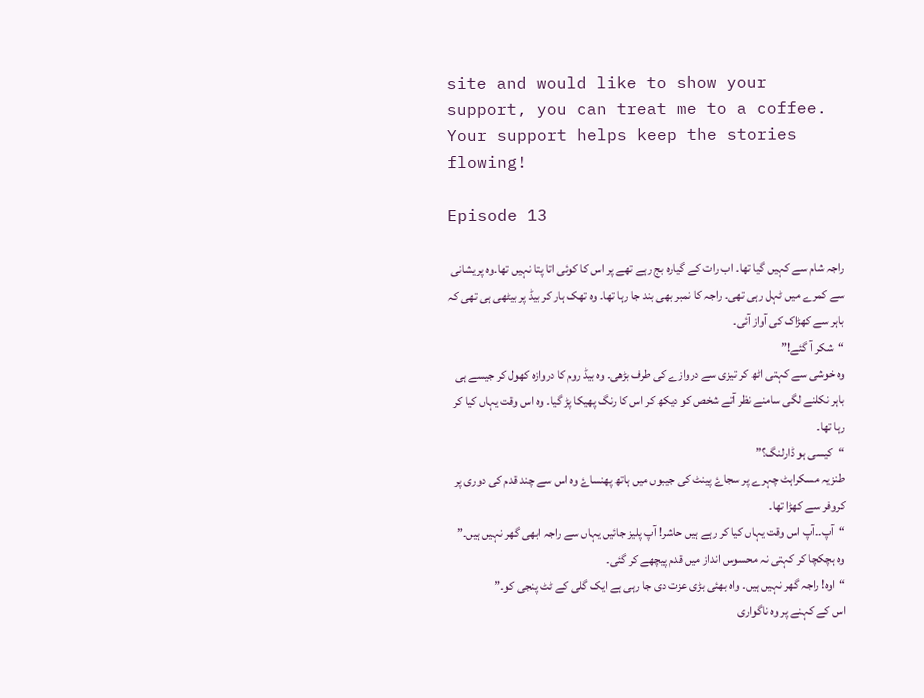site and would like to show your support, you can treat me to a coffee. Your support helps keep the stories flowing!

Episode 13

راجہ شام سے کہیں گیا تھا۔ اب رات کے گياره بج رہے تھے پر اس کا کوئی اتا پتا نہیں تھا۔وه پریشانی سے کمرے میں ٹہل رہی تھی۔ راجہ کا نمبر بھی بند جا رہا تھا۔ وه تھک ہار کر بیڈ پر بیٹھی ہی تھی کہ باہر سے کھڑاک کی آواز آئی۔
“شکر آ گئے!”
وه خوشی سے کہتی اٹھ کر تیزی سے دروازے کی طرف بڑھی۔ وه بیڈ روم کا دروازہ کھول کر جیسے ہی باہر نکلنے لگی سامنے نظر آتے شخص کو دیکھ کر اس کا رنگ پھیکا پڑ گیا۔ وه اس وقت یہاں کیا کر رہا تھا۔
“کیسی ہو ڈارلنگ؟”
طنزیہ مسکراہٹ چہرے پر سجاۓ پینٹ کی جیبوں میں ہاتھ پھنساۓ وه اس سے چند قدم کی دوری پر کروفر سے کھڑا تھا۔
“آپ۔۔آپ اس وقت یہاں کیا کر رہے ہیں حاشر! آپ پلیز جائیں یہاں سے راجہ ابھی گھر نہیں ہیں۔”
وه ہچکچا کر کہتی نہ محسوس انداز میں قدم پیچھے کر گئی۔
“اوہ! راجہ گھر نہیں ہیں۔ واہ بھئی بڑی عزت دی جا رہی ہے ایک گلی کے ٹٹ پنجی کو۔”
اس کے کہنے پر وه ناگواری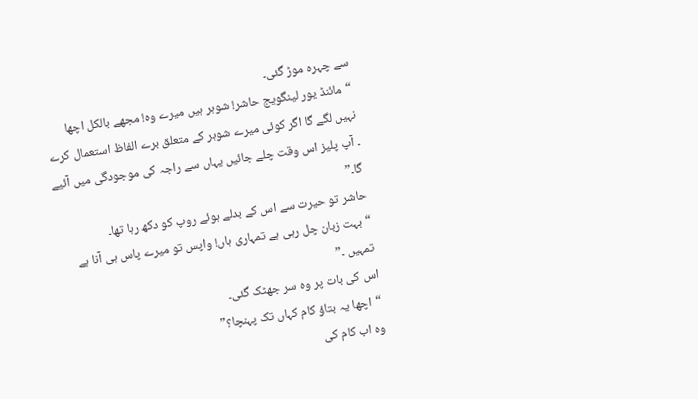سے چہرہ موڑ گئی۔
“مائنڈ یور لینگویج حاشر! شوہر ہیں میرے وہ! مجھے بالکل اچھا نہیں لگے گا اگر کوئی میرے شوہر کے متعلق برے الفاظ استعمال کرے ۔ آپ پلیز اس وقت چلے جائیں یہاں سے راجہ کی موجودگی میں آئیے گا۔”
حاشر تو حیرت سے اس کے بدلے ہوئے روپ کو دکھ رہا تھا۔
“بہت زبان چل رہی ہے تمہاری ہاں! واپس تو میرے پاس ہی آنا ہے تمہیں ۔”
اس کی بات پر وه سر جھٹک گئی۔
“اچھا یہ بتاؤ کام کہاں تک پہنچا؟”
وه اب کام کی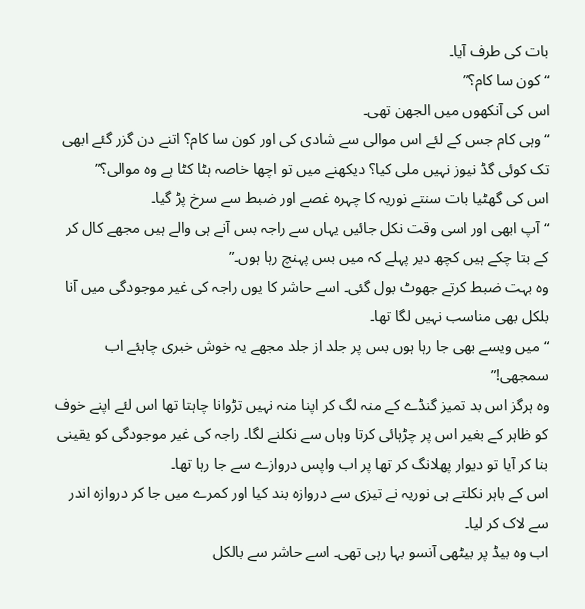بات کی طرف آیا۔
“کون سا کام؟”
اس کی آنکھوں میں الجھن تھی۔
“وہی کام جس کے لئے اس موالی سے شادی کی اور کون سا کام؟ اتنے دن گزر گئے ابھی تک کوئی گڈ نیوز نہیں ملی کیا؟ دیکھنے میں تو اچھا خاصہ ہٹا کٹا ہے وه موالی؟”
اس کی گھٹیا بات سنتے نوریہ کا چہرہ غصے اور ضبط سے سرخ پڑ گیا۔
“آپ ابھی اور اسی وقت نکل جائیں یہاں سے راجہ بس آنے ہی والے ہیں مجھے کال کر کے بتا چکے ہیں کچھ دیر پہلے کہ میں بس پہنچ رہا ہوں۔”
وه بہت ضبط کرتے جھوٹ بول گئی۔ اسے حاشر کا یوں راجہ کی غیر موجودگی میں آنا بلکل بھی مناسب نہیں لگا تھا۔
“میں ویسے بھی جا رہا ہوں بس پر جلد از جلد مجھے یہ خوش خبری چاہئے اب سمجھی!”
وه ہرگز اس بد تمیز گنڈے کے منہ لگ کر اپنا منہ نہیں تڑوانا چاہتا تھا اس لئے اپنے خوف کو ظاہر کے بغیر اس پر چڑہائی کرتا وہاں سے نکلنے لگا۔ راجہ کی غیر موجودگی کو یقینی بنا کر آیا تو دیوار پهلانگ کر تھا پر اب واپس دروازے سے جا رہا تھا۔
اس کے باہر نکلتے ہی نوریہ نے تیزی سے دروازہ بند کیا اور کمرے میں جا کر دروازہ اندر سے لاک کر لیا۔
اب وه بیڈ پر بیٹھی آنسو بہا رہی تھی۔ اسے حاشر سے بالکل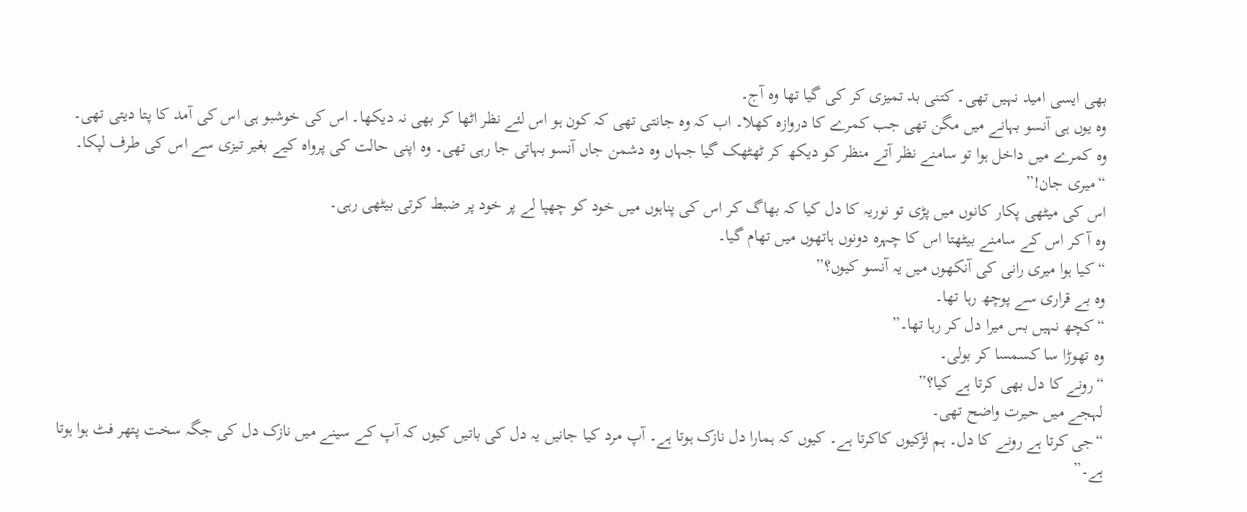بھی ایسی امید نہیں تھی۔ کتنی بد تمیزی کر کی گیا تھا وه آج۔
وه یوں ہی آنسو بہانے میں مگن تھی جب کمرے کا دروازہ کھلا۔ اب کہ وه جانتی تھی کہ کون ہو اس لئے نظر اٹھا کر بھی نہ دیکھا۔ اس کی خوشبو ہی اس کی آمد کا پتا دیتی تھی۔
وه کمرے میں داخل ہوا تو سامنے نظر آتے منظر کو دیکھ کر ٹھٹھک گیا جہاں وه دشمن جاں آنسو بہاتی جا رہی تھی۔ وه اپنی حالت کی پرواہ کیے بغیر تیزی سے اس کی طرف لپكا۔
“میری جان!”
اس کی میٹھی پکار کانوں میں پڑی تو نوریہ کا دل کیا کہ بھاگ کر اس کی پناہوں میں خود کو چھپا لے پر خود پر ضبط کرتی بیٹھی رہی۔
وه آ کر اس کے سامنے بیٹھتا اس کا چہرہ دونوں ہاتھوں میں تھام گیا۔
“کیا ہوا میری رانی کی آنکھوں میں یہ آنسو کیوں؟”
وه بے قراری سے پوچھ رہا تھا۔
“کچھ نہیں بس میرا دل کر رہا تھا۔”
وه تھوڑا سا كسمسا کر بولی۔
“رونے کا دل بھی کرتا ہے کیا؟”
لہجے میں حیرت واضح تھی۔
“جی کرتا ہے رونے کا دل۔ ہم لڑکیوں کاکرتا ہے۔ کیوں کہ ہمارا دل نازک ہوتا ہے۔ آپ مرد کیا جانیں یہ دل کی باتیں کیوں کہ آپ کے سینے میں نازک دل کی جگہ سخت پتھر فٹ ہوا ہوتا ہے۔”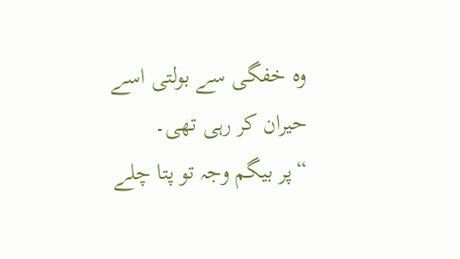وه خفگی سے بولتی اسے حیران کر رہی تھی۔
“پر بیگم وجہ تو پتا چلے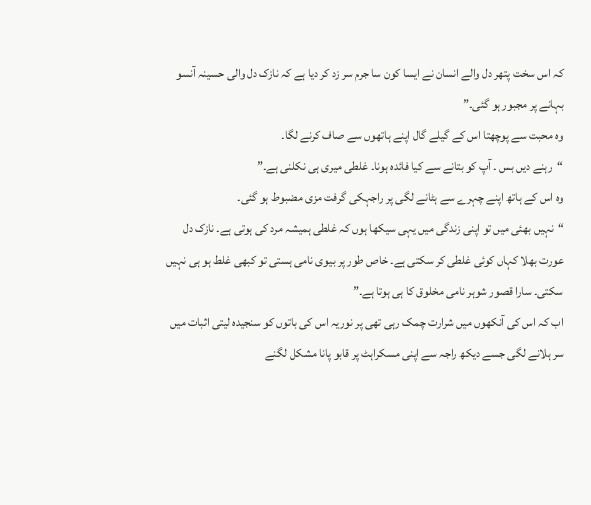کہ اس سخت پتھر دل والے انسان نے ایسا کون سا جرم سر زد کر دیا ہے کہ نازک دل والی حسینہ آنسو بہانے پر مجبور ہو گئی۔”
وه محبت سے پوچھتا اس کے گیلے گال اپنے ہاتھوں سے صاف کرنے لگا۔
“رہنے دیں بس ۔ آپ کو بتانے سے کیا فائدہ ہونا۔ غلطی میری ہی نکلنی ہے۔”
وه اس کے ہاتھ اپنے چہرے سے ہٹانے لگی پر راجہکی گرفت مزی مضبوط ہو گئی۔
“نہیں بھئی میں تو اپنی زندگی میں یہی سیکھا ہوں کہ غلطی ہمیشہ مرد کی ہوتی ہے۔ نازک دل عورت بھلا کہاں کوئی غلطی کر سکتی ہے۔ خاص طور پر بیوی نامی ہستی تو کبھی غلط ہو ہی نہیں سکتی۔ سارا قصور شوہر نامی مخلوق کا ہی ہوتا ہے۔”
اب کہ اس کی آنکھوں میں شرارت چمک رہی تھی پر نوریہ اس کی باتوں کو سنجیدہ لیتی اثبات میں سر ہلانے لگی جسے دیکھ راجہ سے اپنی مسکراہٹ پر قابو پانا مشکل لگنے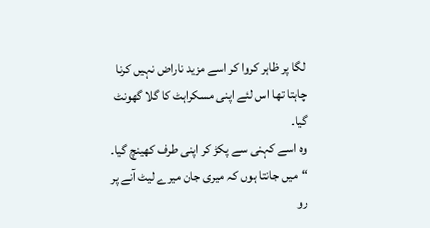لگا پر ظاہر کروا کر اسے مزید ناراض نہیں کرنا چاہتا تھا اس لئے اپنی مسکراہٹ کا گلا گھونٹ گیا۔
وه اسے کہنی سے پکڑ کر اپنی طرف کھینچ گیا۔
“میں جانتا ہوں کہ میری جان میرے لیٹ آنے پر رو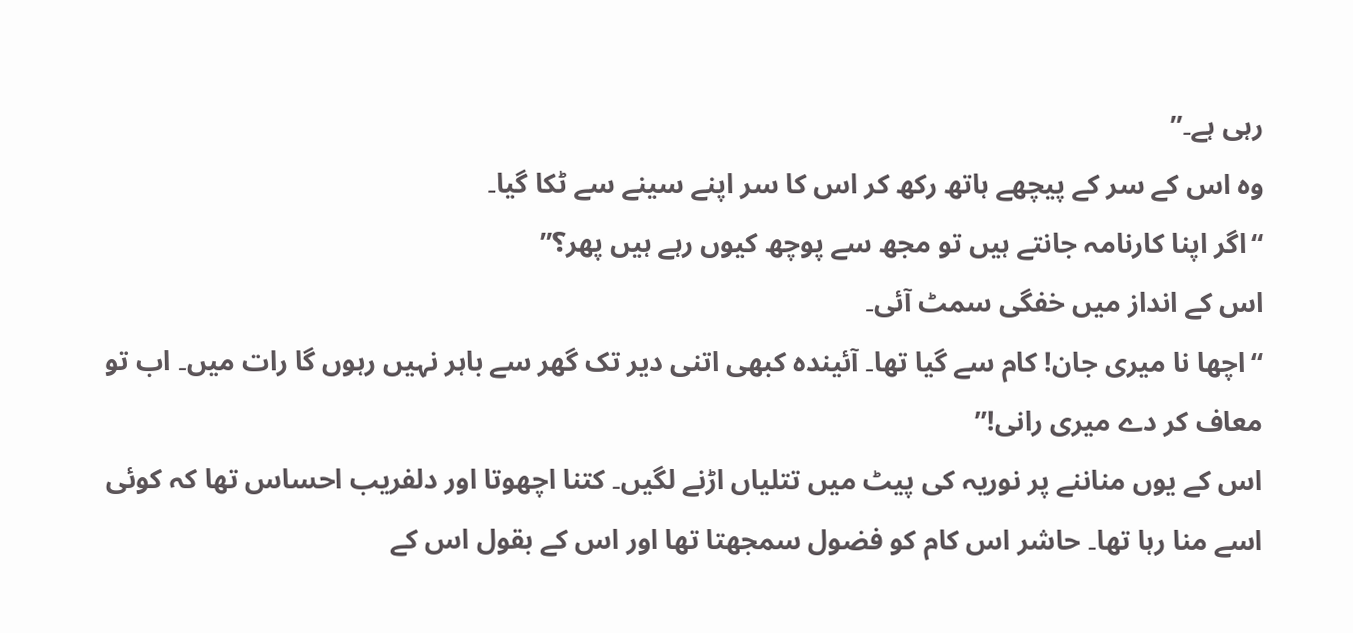رہی ہے۔”
وه اس کے سر کے پیچھے ہاتھ رکھ کر اس کا سر اپنے سینے سے ٹکا گیا۔
“اگر اپنا کارنامہ جانتے ہیں تو مجھ سے پوچھ کیوں رہے ہیں پھر؟”
اس کے انداز میں خفگی سمٹ آئی۔
“اچھا نا میری جان! کام سے گیا تھا۔ آئينده کبھی اتنی دیر تک گھر سے باہر نہیں رہوں گا رات میں۔ اب تو معاف کر دے میری رانی!”
اس کے یوں مناننے پر نوریہ کی پیٹ میں تتلیاں اڑنے لگیں۔ کتنا اچھوتا اور دلفریب احساس تھا کہ کوئی اسے منا رہا تھا۔ حاشر اس کام کو فضول سمجھتا تھا اور اس کے بقول اس کے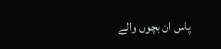پاس ان بچوں والے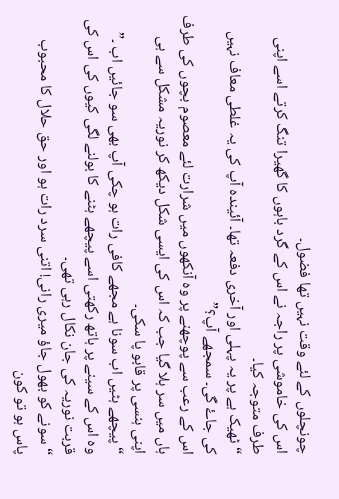چونچلوں کے لئے وقت نہیں تھا فضول۔
اس کی خاموشی پر راجہ نے اس کے گرد باہوں کا گھیرا تنگ کرتے اسے اپنی طرف متوجہ کیا۔
“ٹھیک ہے پر یہ پہلی اور آخری دفعہ تھا۔ آئينده آپ کی یہ غلطی معاف نہیں کی جاۓ گی۔ سمجھے آپ؟”
اس کے رعب سے پوچھنے پر وه آنکھوں میں شرارت لئے معصوم بچوں کی طرف ہاں میں سر ہلا گیا جب کہ اس کی ایسی شکل دیکھ کر نوریہ مشکل سے ہی اپنی ہنسی پر قابو پا سکی۔
“پیچھے ہٹيں اب سونا ہے مجھے کافی رات ہو چکی آپ بھی سو جائیں اب ۔”
وه اس کے سینے پر ہاتھ رکھتی اسے پیچھے ہٹنے کا بولنے لگی کیوں کی اس کی قربت نوریہ کی جان نکال رہی تھی۔
“سونے کو بھول جاؤ میری رانی! اتنی سرد رات ہو اور حق حلال کا محبوب پاس ہو تو کون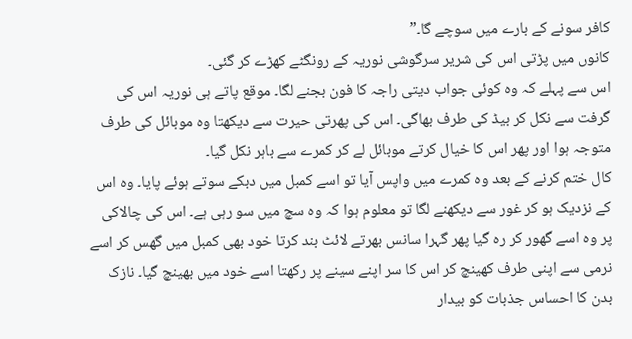کافر سونے کے بارے میں سوچے گا۔”
کانوں میں پڑتی اس کی شریر سرگوشی نوریہ کے رونگٹے کھڑے کر گئی۔
اس سے پہلے کہ وه کوئی جواب دیتی راجہ کا فون بجنے لگا۔ موقع پاتے ہی نوریہ اس کی گرفت سے نکل کر بیڈ کی طرف بھاگی۔ اس کی پھرتی حیرت سے دیکھتا وه موبائل کی طرف متوجہ ہوا اور پھر اس کا خیال کرتے موبائل لے کر کمرے سے باہر نکل گیا۔
کال ختم کرنے کے بعد وه کمرے میں واپس آیا تو اسے كمبل میں دبکے سوتے ہوئے پایا۔ وه اس کے نزدیک ہو کر غور سے دیکھنے لگا تو معلوم ہوا کہ وه سچ میں سو رہی ہے۔ اس کی چالاکی پر وه اسے گھور کر رہ گیا پھر گہرا سانس بھرتے لائٹ بند کرتا خود بھی كمبل میں گھس کر اسے نرمی سے اپنی طرف كهينچ کر اس کا سر اپنے سینے پر رکھتا اسے خود میں بھینچ گیا۔ نازک بدن کا احساس جذبات کو بیدار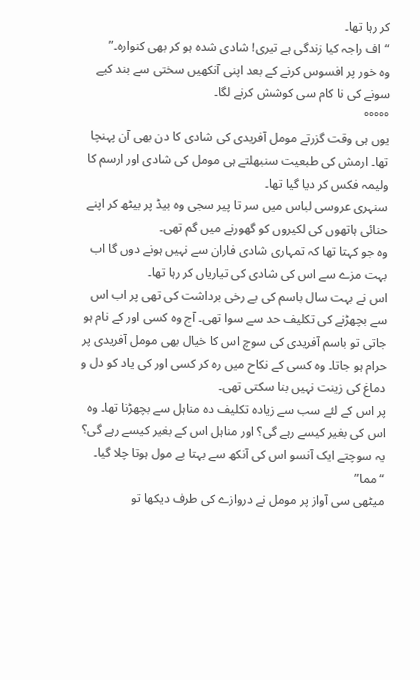کر رہا تھا۔
“اف راجہ کیا زندگی ہے تیری! شادی شدہ ہو کر بھی کنوارہ۔”
وه خور پر افسوس کرنے کے بعد اپنی آنکھیں سختی سے بند کیے سونے کی نا کام سی کوشش کرنے لگا۔
°°°°°
یوں ہی وقت گزرتے مومل آفریدی کی شادی کا دن بھی آن پہنچا تھا۔ ارمش کی طبعیت سنبھلتے ہی مومل کی شادی اور ارسم کا ولیمہ فکس کر دیا گیا تھا۔
سنہری عروسی لباس میں سر تا پير سجی وه بیڈ پر بیٹھ کر اپنے حنائی ہاتھوں کی لکیروں کو گھورنے میں گم تھی۔
وه جو کہتا تھا کہ تمہاری شادی فاران سے نہیں ہونے دوں گا اب بہت مزے سے اس کی شادی کی تیاریاں کر رہا تھا۔
اس نے بہت سال باسم کی بے رخی برداشت کی تھی پر اب اس سے بچھڑنے کی تکلیف حد سے سوا تھی۔ آج وه کسی اور کے نام ہو جاتی تو باسم آفریدی کی سوچ اس کا خیال بھی مومل آفریدی پر حرام ہو جاتا۔ وه کسی کے نکاح میں رہ کر کسی اور کی یاد کو دل و دماغ کی زینت نہیں بنا سکتی تھی۔
پر اس کے لئے سب سے زیادہ تکلیف ده مناہل سے بچھڑنا تھا۔ وه اس کی بغیر کیسے رہے گی؟ اور مناہل اس کے بغیر کیسے رہے گی؟
یہ سوچتے ایک آنسو اس کی آنکھ سے بہتا بے مول ہوتا چلا گیا۔
“مما”
میٹھی سی آواز پر مومل نے دروازے کی طرف دیکھا تو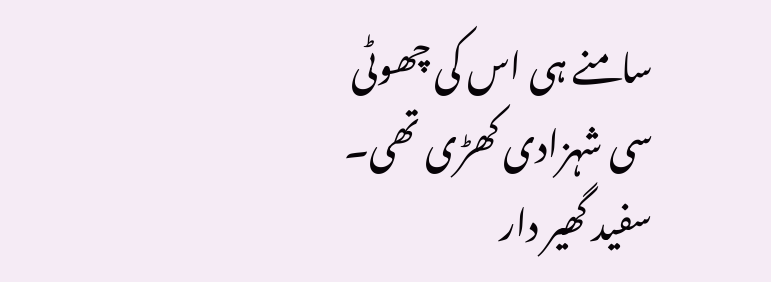سامنے ہی اس کی چھوٹی سی شہزادی کھڑی تھی۔ سفید گھیر دار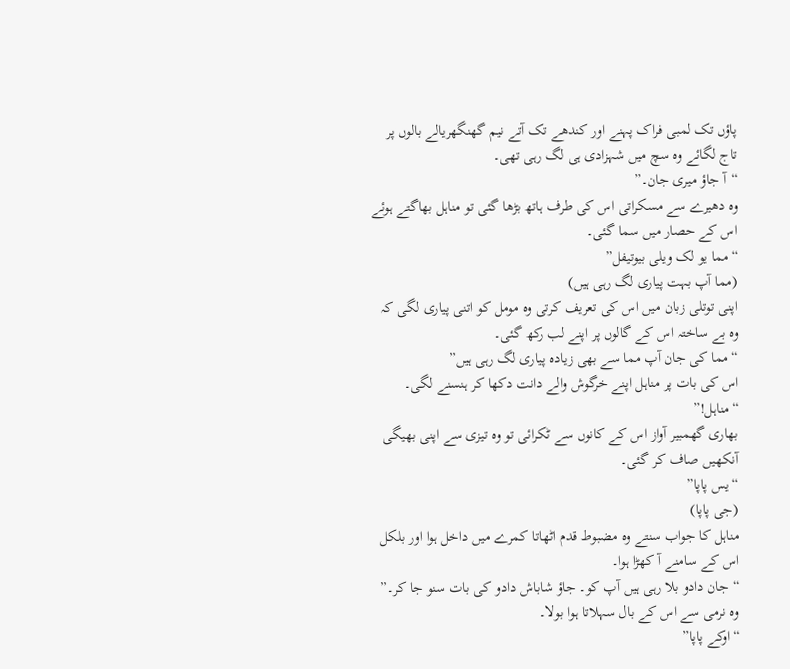پاؤں تک لمبی فراک پہنے اور کندھے تک آتے نیم گهنگھریالے بالوں پر تاج لگائے وه سچ میں شہزادی ہی لگ رہی تھی۔
“آ جاؤ میری جان۔”
وه دھیرے سے مسکراتی اس کی طرف ہاتھ بڑھا گئی تو مناہل بھاگتے ہوئے اس کے حصار میں سما گئی۔
“مما یو لک ویلی بیوتیفل”
(مما آپ بہت پیاری لگ رہی ہیں)
اپنی توتلی زبان میں اس کی تعریف کرتی وه مومل کو اتنی پیاری لگی کہ وه بے ساختہ اس کے گالوں پر اپنے لب رکھ گئی۔
“مما کی جان آپ مما سے بھی زیادہ پیاری لگ رہی ہیں”
اس کی بات پر مناہل اپنے خرگوش والے دانت دکھا کر ہنسنے لگی۔
“مناہل!”
بهاری گھمبیر آواز اس کے کانوں سے ٹکرائی تو وه تیزی سے اپنی بھیگی آنکھیں صاف کر گئی۔
“يس پاپا”
(جی پاپا)
مناہل کا جواب سنتے وه مضبوط قدم اٹھاتا کمرے میں داخل ہوا اور بلکل اس کے سامنے آ کھڑا ہوا۔
“جان دادو بلا رہی ہیں آپ کو۔ جاؤ شاباش دادو کی بات سنو جا کر۔”
وه نرمی سے اس کے بال سہلاتا ہوا بولا۔
“اوکے پاپا”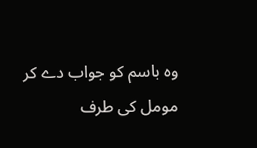وه باسم کو جواب دے کر مومل کی طرف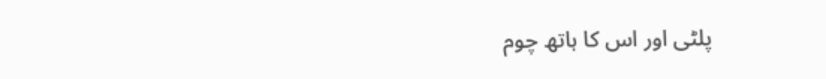پلٹی اور اس کا ہاتھ چوم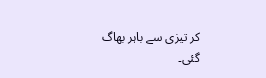کر تیزی سے باہر بھاگ گئی۔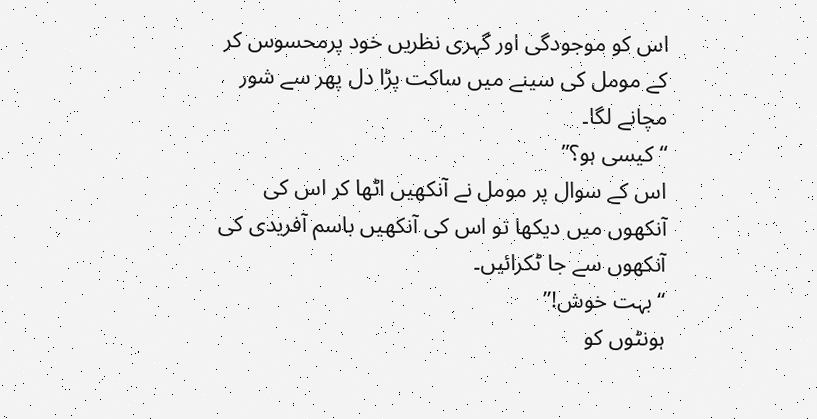اس کو موجودگی اور گہری نظریں خود پرمحسوس کر کے مومل کی سینے میں ساکت پڑا دل پھر سے شور مچانے لگا۔
“کیسی ہو؟”
اس کے سوال پر مومل نے آنکھیں اٹھا کر اس کی آنکھوں میں دیکھا تو اس کی آنکھیں باسم آفریدی کی آنکھوں سے جا ٹکرائیں۔
“بہت خوش!”
ہونٹوں کو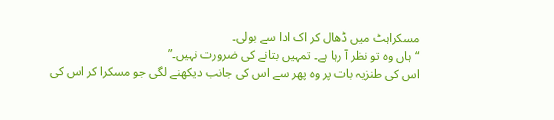مسکراہٹ میں ڈھال کر اک ادا سے بولی۔
“ہاں وه تو نظر آ رہا ہے۔ تمہیں بتانے کی ضرورت نہیں۔”
اس کی طنزیہ بات پر وه پھر سے اس کی جانب دیکھنے لگی جو مسکرا کر اس کی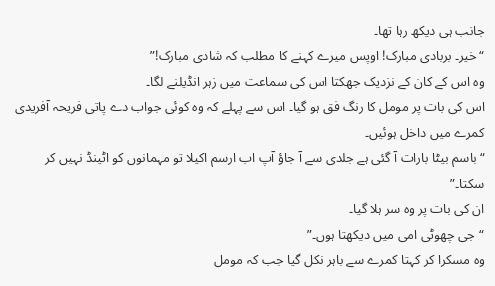جانب ہی دیکھ رہا تھا۔
“خیر۔ بربادی مبارک! اوپس میرے کہنے کا مطلب کہ شادی مبارک!”
وه اس کے کان کے نزدیک جھکتا اس کی سماعت میں زہر انڈیلنے لگا۔
اس کی بات پر مومل کا رنگ فق ہو گیا۔ اس سے پہلے کہ وه کوئی جواب دے پاتی فریحہ آفریدی کمرے میں داخل ہوئیں۔
“باسم بیٹا بارات آ گئی ہے جلدی سے آ جاؤ آپ اب ارسم اکیلا تو مہمانوں کو اٹینڈ نہیں کر سکتا۔”
ان کی بات پر وه سر ہلا گیا۔
“جی چھوٹی امی میں دیکھتا ہوں۔”
وه مسکرا کر کہتا کمرے سے باہر نکل گیا جب کہ مومل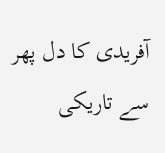آفریدی کا دل پھر سے تاریکی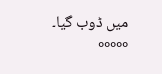میں ڈوب گیا۔
°°°°°